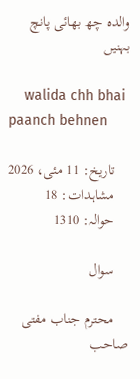والدہ چھ بھائی پانچ بہنیں

    walida chh bhai paanch behnen

    تاریخ: 11 مئی، 2026
    مشاہدات: 18
    حوالہ: 1310

    سوال

    محترم جناب مفتی صاحب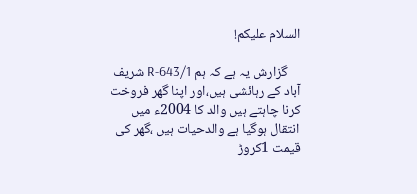السلام علیکم!

    گزارش یہ ہے کہ ہم R-643/1 شریف آباد کے رہائشی ہیں،اور اپنا گھر فروخت کرنا چاہتے ہیں والد کا 2004ء میں انتقال ہوگيا ہے والدحیات ہیں ،گھر کی قیمت 1کروڑ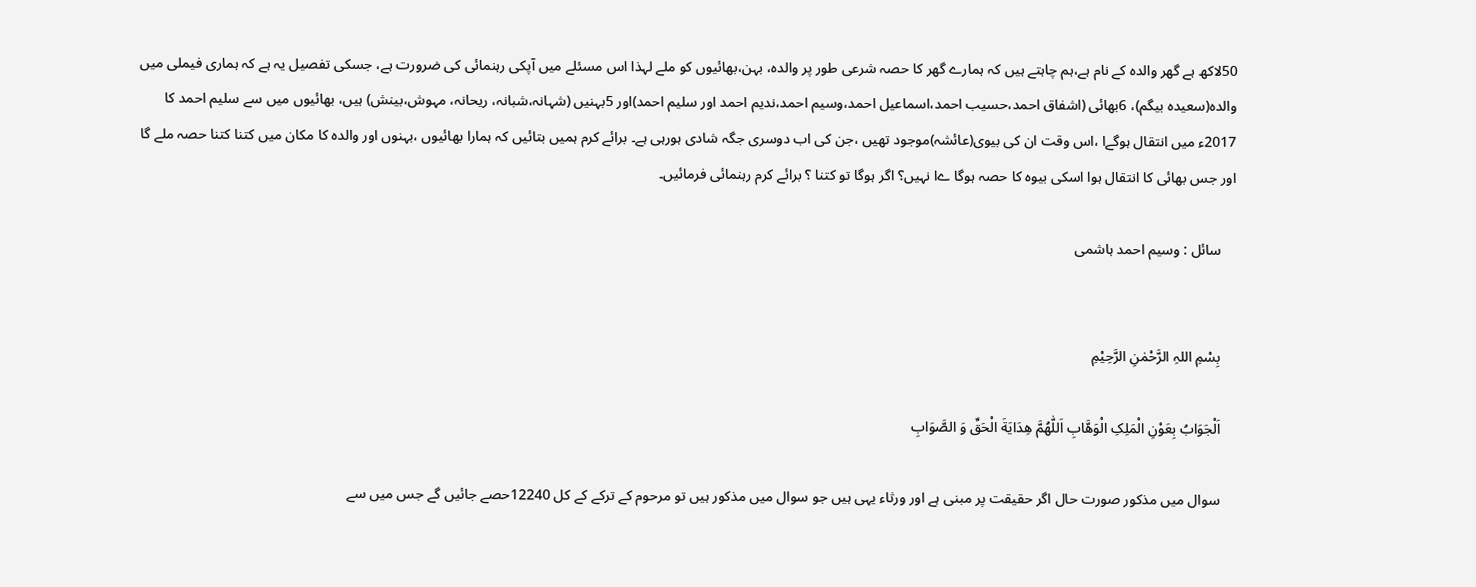50لاکھ ہے گھر والدہ کے نام ہے،ہم چاہتے ہیں کہ ہمارے گھر کا حصہ شرعی طور پر والدہ، بہن،بھائیوں کو ملے لہذا اس مسئلے میں آپکی رہنمائی کی ضرورت ہے، جسکی تفصیل یہ ہے کہ ہماری فیملی میں والدہ(سعیدہ بیگم)، 6بھائی (اشفاق احمد،حسیب احمد،اسماعیل احمد،وسیم احمد،ندیم احمد اور سلیم احمد)اور 5بہنیں (شہانہ،شبانہ، ریحانہ، مہوش،بینش) ہیں، بھائیوں میں سے سلیم احمد کا 2017ء میں انتقال ہوگےا ،اس وقت ان کی بیوی(عائشہ)موجود تھیں ،جن کی اب دوسری جگہ شادی ہورہی ہے۔ برائے کرم ہمیں بتائیں کہ ہمارا بھائیوں ،بہنوں اور والدہ کا مکان میں کتنا کتنا حصہ ملے گا اور جس بھائی کا انتقال ہوا اسکی بیوہ کا حصہ ہوگا ےا نہیں؟ اگر ہوگا تو کتنا ؟ برائے کرم رہنمائی فرمائیں۔

    سائل : وسیم احمد ہاشمی


    بِسْمِ اللہِ الرَّحْمٰنِ الرَّحِيْمِ

    اَلْجَوَابُ بِعَوْنِ الْمَلِکِ الْوَھَّابِ اَللّٰھُمَّ ھِدَايَةَ الْحَقِّ وَ الصَّوَابِ

    سوال میں مذکور صورت حال اگر حقیقت پر مبنی ہے اور ورثاء یہی ہیں جو سوال میں مذکور ہیں تو مرحوم کے ترکے کے کل 12240حصے جائیں گے جس میں سے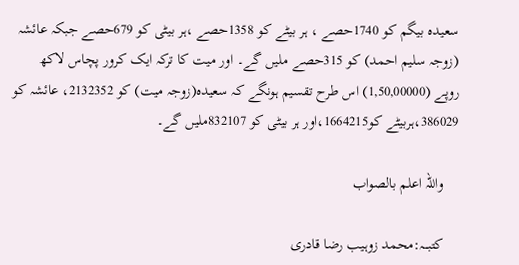سعیدہ بیگم کو 1740حصے ، ہر بیٹے کو 1358حصے ،ہر بیٹی کو 679حصے جبکہ عائشہ (زوجہ سلیم احمد) کو 315حصے ملیں گے۔ اور میت کا ترکہ ایک کرور پچاس لاکھ روپے (1,50,00000) اس طرح تقسیم ہونگے کہ سعیدہ(زوجہ میت) کو 2132352، عائشہ کو 386029،ہربیٹے کو1664215،اور ہر بیٹی کو 832107ملیں گے۔

    واللہ اعلم بالصواب

    کتبـــہ:محمد زوہیب رضا قادری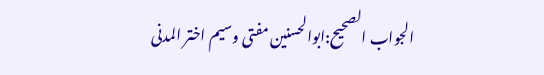الجواب الصحیح:ابوالحسنین مفتی وسیم اختر المدنی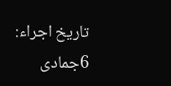تاریخ اجراء: 6جمادی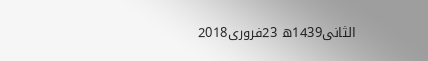الثانی1439ھ 23فروری2018